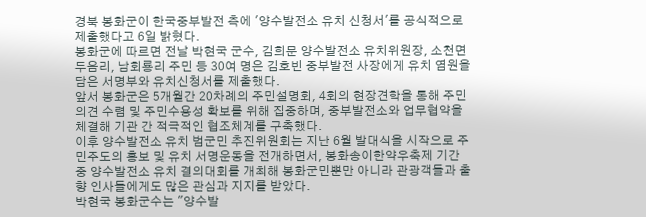경북 봉화군이 한국중부발전 측에 '양수발전소 유치 신청서'를 공식적으로 제출했다고 6일 밝혔다.
봉화군에 따르면 전날 박현국 군수, 김희문 양수발전소 유치위원장, 소천면 두음리, 남회룡리 주민 등 30여 명은 김호빈 중부발전 사장에게 유치 염원을 담은 서명부와 유치신청서를 제출했다.
앞서 봉화군은 5개월간 20차례의 주민설명회, 4회의 현장견학을 통해 주민의견 수렴 및 주민수용성 확보를 위해 집중하며, 중부발전소와 업무협약을 체결해 기관 간 적극적인 협조체계를 구축했다.
이후 양수발전소 유치 범군민 추진위원회는 지난 6월 발대식을 시작으로 주민주도의 홍보 및 유치 서명운동을 전개하면서, 봉화송이한약우축제 기간 중 양수발전소 유치 결의대회를 개최해 봉화군민뿐만 아니라 관광객들과 출향 인사들에게도 많은 관심과 지지를 받았다.
박현국 봉화군수는 "양수발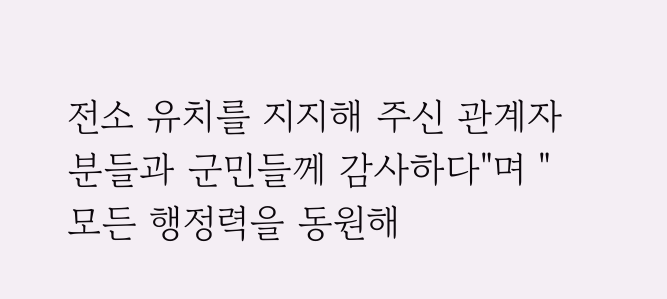전소 유치를 지지해 주신 관계자분들과 군민들께 감사하다"며 "모든 행정력을 동원해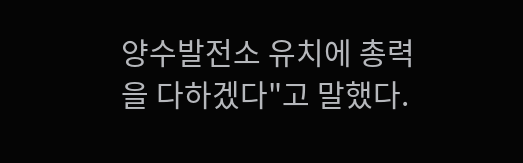양수발전소 유치에 총력을 다하겠다"고 말했다.